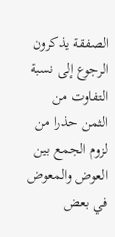الصفقة يذكرون الرجوع إلى نسبة التفاوت من الثمن حذرا من لزوم الجمع بين
العوض والمعوض في بعض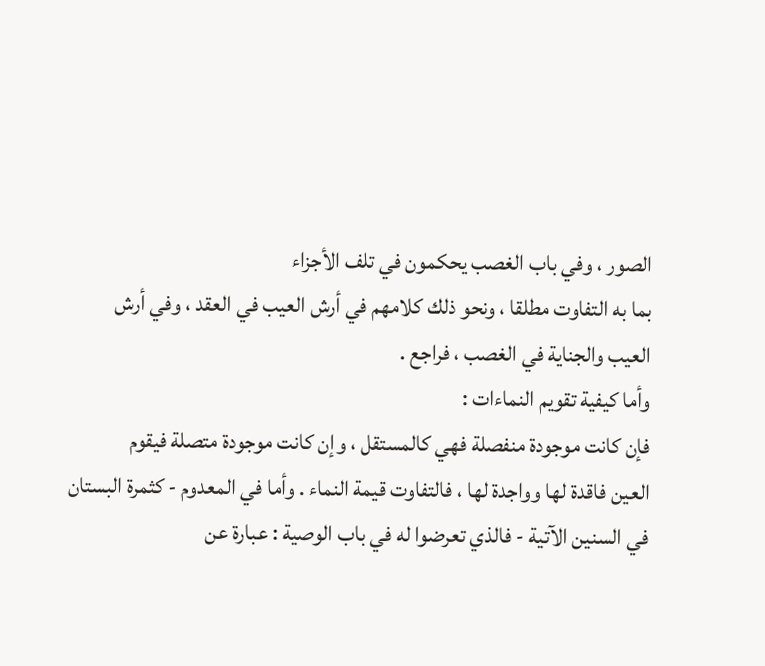الصور ، وفي باب الغصب يحكمون في تلف الأجزاء
بما به التفاوت مطلقا ، ونحو ذلك كلامهم في أرش العيب في العقد ، وفي أرش
العيب والجناية في الغصب ، فراجع .
وأما كيفية تقويم النماءات :
فإن كانت موجودة منفصلة فهي كالمستقل ، وإن كانت موجودة متصلة فيقوم
العين فاقدة لها وواجدة لها ، فالتفاوت قيمة النماء . وأما في المعدوم - كثمرة البستان
في السنين الآتية - فالذي تعرضوا له في باب الوصية : عبارة عن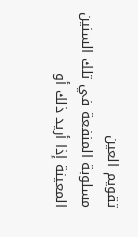تقويم العين
مسلوبة المنفعة في تلك السنين المعينة إذا أريد ذلك أو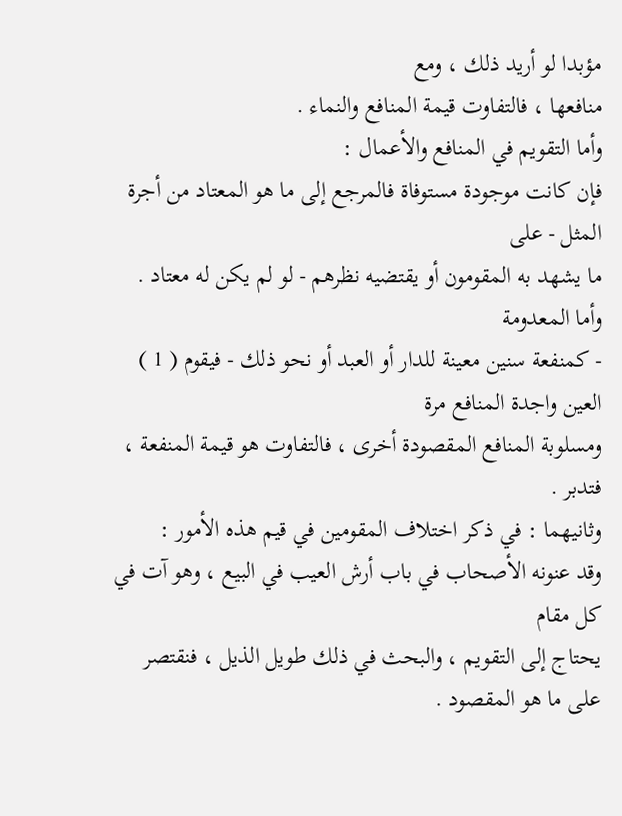مؤبدا لو أريد ذلك ، ومع
منافعها ، فالتفاوت قيمة المنافع والنماء .
وأما التقويم في المنافع والأعمال :
فإن كانت موجودة مستوفاة فالمرجع إلى ما هو المعتاد من أجرة المثل - على
ما يشهد به المقومون أو يقتضيه نظرهم - لو لم يكن له معتاد . وأما المعدومة
- كمنفعة سنين معينة للدار أو العبد أو نحو ذلك - فيقوم ( 1 ) العين واجدة المنافع مرة
ومسلوبة المنافع المقصودة أخرى ، فالتفاوت هو قيمة المنفعة ، فتدبر .
وثانيهما : في ذكر اختلاف المقومين في قيم هذه الأمور :
وقد عنونه الأصحاب في باب أرش العيب في البيع ، وهو آت في كل مقام
يحتاج إلى التقويم ، والبحث في ذلك طويل الذيل ، فنقتصر على ما هو المقصود .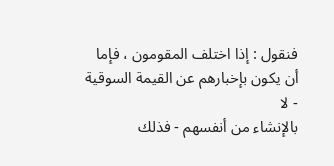فنقول : إذا اختلف المقومون ، فإما أن يكون بإخبارهم عن القيمة السوقية - لا
بالإنشاء من أنفسهم - فذلك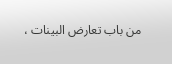من باب تعارض البينات ،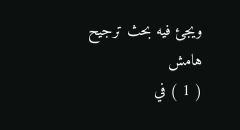ويجئ فيه بحث ترجيح
هامش
( 1 ) في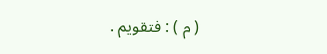( م ) : فتقويم .